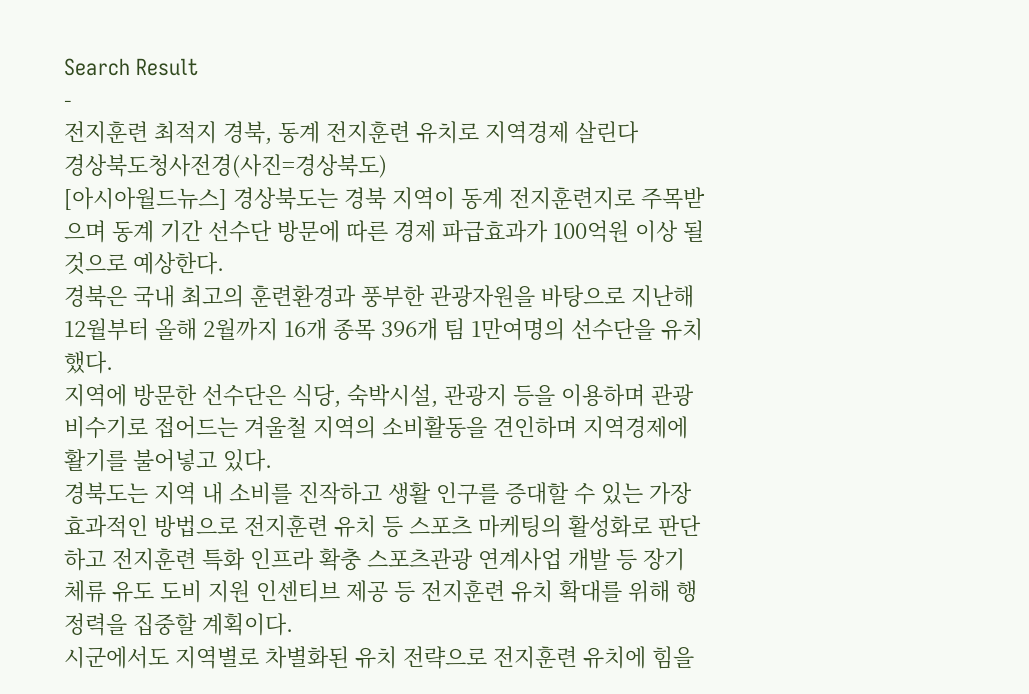Search Result
-
전지훈련 최적지 경북, 동계 전지훈련 유치로 지역경제 살린다
경상북도청사전경(사진=경상북도)
[아시아월드뉴스] 경상북도는 경북 지역이 동계 전지훈련지로 주목받으며 동계 기간 선수단 방문에 따른 경제 파급효과가 100억원 이상 될 것으로 예상한다.
경북은 국내 최고의 훈련환경과 풍부한 관광자원을 바탕으로 지난해 12월부터 올해 2월까지 16개 종목 396개 팀 1만여명의 선수단을 유치했다.
지역에 방문한 선수단은 식당, 숙박시설, 관광지 등을 이용하며 관광 비수기로 접어드는 겨울철 지역의 소비활동을 견인하며 지역경제에 활기를 불어넣고 있다.
경북도는 지역 내 소비를 진작하고 생활 인구를 증대할 수 있는 가장 효과적인 방법으로 전지훈련 유치 등 스포츠 마케팅의 활성화로 판단하고 전지훈련 특화 인프라 확충 스포츠관광 연계사업 개발 등 장기 체류 유도 도비 지원 인센티브 제공 등 전지훈련 유치 확대를 위해 행정력을 집중할 계획이다.
시군에서도 지역별로 차별화된 유치 전략으로 전지훈련 유치에 힘을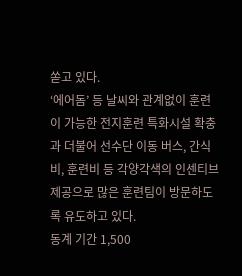쏟고 있다.
‘에어돔’ 등 날씨와 관계없이 훈련이 가능한 전지훈련 특화시설 확충과 더불어 선수단 이동 버스, 간식비, 훈련비 등 각양각색의 인센티브 제공으로 많은 훈련팀이 방문하도록 유도하고 있다.
동계 기간 1,500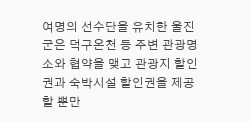여명의 선수단을 유치한 울진군은 덕구온천 등 주변 관광명소와 협약을 맺고 관광지 할인권과 숙박시설 할인권을 제공할 뿐만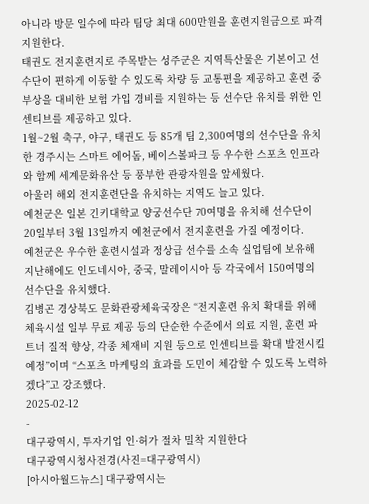아니라 방문 일수에 따라 팀당 최대 600만원을 훈련지원금으로 파격 지원한다.
태권도 전지훈련지로 주목받는 성주군은 지역특산물은 기본이고 선수단이 편하게 이동할 수 있도록 차량 등 교통편을 제공하고 훈련 중 부상을 대비한 보험 가입 경비를 지원하는 등 선수단 유치를 위한 인센티브를 제공하고 있다.
1월~2월 축구, 야구, 태권도 등 85개 팀 2,300여명의 선수단을 유치한 경주시는 스마트 에어돔, 베이스볼파크 등 우수한 스포츠 인프라와 함께 세계문화유산 등 풍부한 관광자원을 앞세웠다.
아울러 해외 전지훈련단을 유치하는 지역도 늘고 있다.
예천군은 일본 긴키대학교 양궁선수단 70여명을 유치해 선수단이 20일부터 3월 13일까지 예천군에서 전지훈련을 가질 예정이다.
예천군은 우수한 훈련시설과 정상급 선수를 소속 실업팀에 보유해 지난해에도 인도네시아, 중국, 말레이시아 등 각국에서 150여명의 선수단을 유치했다.
김병곤 경상북도 문화관광체육국장은 “전지훈련 유치 확대를 위해 체육시설 일부 무료 제공 등의 단순한 수준에서 의료 지원, 훈련 파트너 질적 향상, 각종 체재비 지원 등으로 인센티브를 확대 발전시킬 예정”이며 “스포츠 마케팅의 효과를 도민이 체감할 수 있도록 노력하겠다”고 강조했다.
2025-02-12
-
대구광역시, 투자기업 인·허가 절차 밀착 지원한다
대구광역시청사전경(사진=대구광역시)
[아시아월드뉴스] 대구광역시는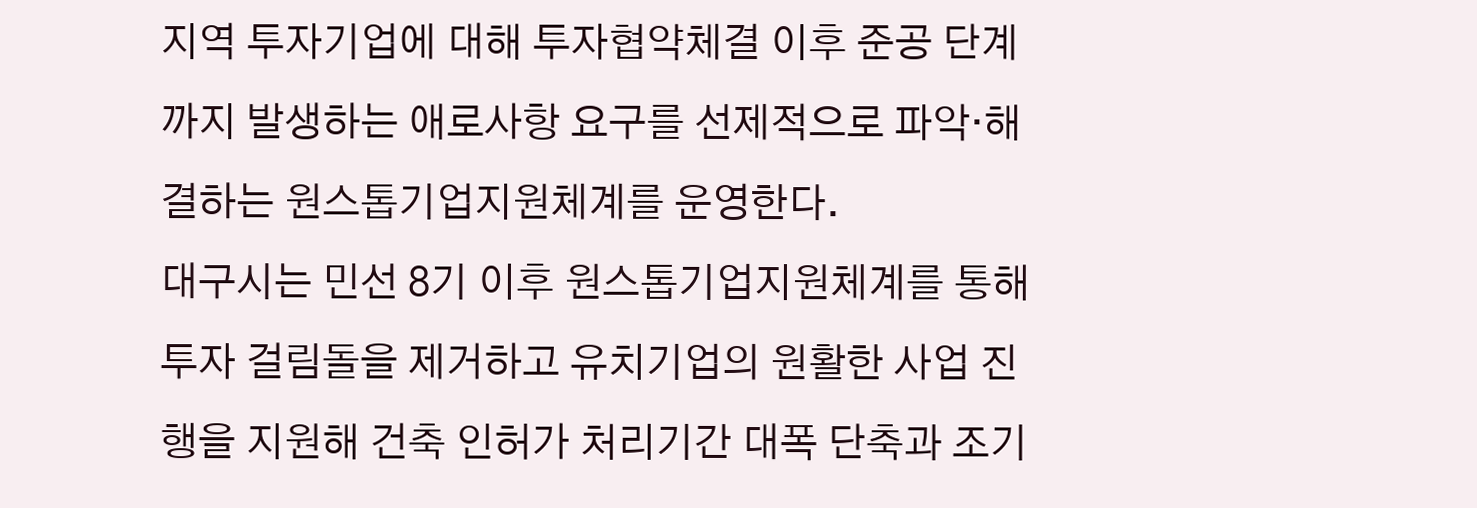지역 투자기업에 대해 투자협약체결 이후 준공 단계까지 발생하는 애로사항 요구를 선제적으로 파악·해결하는 원스톱기업지원체계를 운영한다.
대구시는 민선 8기 이후 원스톱기업지원체계를 통해 투자 걸림돌을 제거하고 유치기업의 원활한 사업 진행을 지원해 건축 인허가 처리기간 대폭 단축과 조기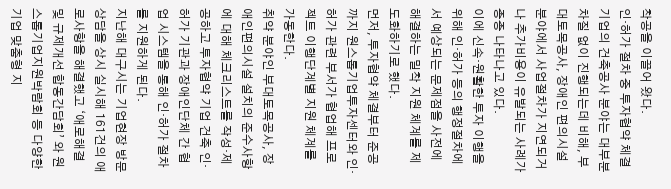착공을 이끌어 왔다.
인·허가 절차 중 투자협약 체결기업의 건축공사 분야는 대부분 차질 없이 진행되는데 비해, 부대토목공사, 장애인 편의시설 분야에서 사업절차가 지연되거나 추가비용이 유발되는 사례가 종종 나타나고 있다.
이에 신속·원활한 투자 이행을 위해 인·허가 등의 행정절차에서 예상되는 문제점을 사전에 해결하는 밀착 지원 체계를 제도화하기로 했다.
먼저, 투자협약 체결부터 준공까지 원스톱기업투자센터와 인·허가 관련 부서가 협업해 프로젝트 이행단계별 지원 체계를 가동한다.
취약 분야인 부대토목공사, 장애인편의시설 설치의 준수사항에 대해 체크리스트를 작성·제공하고 투자협약 기업 건축 인·허가 기관과 장애인단체 간 협업 시스템을 통해 인·허가 절차를 지원하게 된다.
지난해 대구시는 기업현장 방문상담을 상시 실시해 161건의 애로사항을 해결했고 ‘애로해결 및 규제개선 합동간담회’ 와 원스톱기업지원박람회 등 다양한 기업 맞춤형 지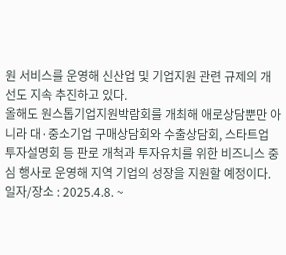원 서비스를 운영해 신산업 및 기업지원 관련 규제의 개선도 지속 추진하고 있다.
올해도 원스톱기업지원박람회를 개최해 애로상담뿐만 아니라 대·중소기업 구매상담회와 수출상담회, 스타트업 투자설명회 등 판로 개척과 투자유치를 위한 비즈니스 중심 행사로 운영해 지역 기업의 성장을 지원할 예정이다.
일자/장소 : 2025.4.8. ~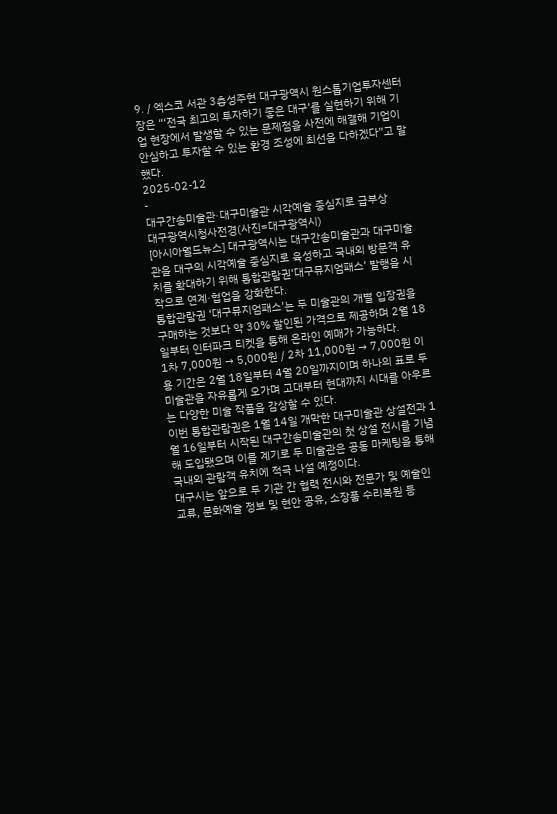9. / 엑스코 서관 3층성주현 대구광역시 원스톱기업투자센터장은 “‘전국 최고의 투자하기 좋은 대구’를 실현하기 위해 기업 현장에서 발생할 수 있는 문제점을 사전에 해결해 기업이 안심하고 투자할 수 있는 환경 조성에 최선을 다하겠다”고 말했다.
2025-02-12
-
대구간송미술관·대구미술관 시각예술 중심지로 급부상
대구광역시청사전경(사진=대구광역시)
[아시아월드뉴스] 대구광역시는 대구간송미술관과 대구미술관을 대구의 시각예술 중심지로 육성하고 국내외 방문객 유치를 확대하기 위해 통합관람권‘대구뮤지엄패스’ 발행을 시작으로 연계·협업을 강화한다.
통합관람권 ‘대구뮤지엄패스’는 두 미술관의 개별 입장권을 구매하는 것보다 약 30% 할인된 가격으로 제공하며 2월 18일부터 인터파크 티켓을 통해 온라인 예매가 가능하다.
1차 7,000원 → 5,000원 / 2차 11,000원 → 7,000원 이용 기간은 2월 18일부터 4월 20일까지이며 하나의 표로 두 미술관을 자유롭게 오가며 고대부터 현대까지 시대를 아우르는 다양한 미술 작품을 감상할 수 있다.
이번 통합관람권은 1월 14일 개막한 대구미술관 상설전과 1월 16일부터 시작된 대구간송미술관의 첫 상설 전시를 기념해 도입됐으며 이를 계기로 두 미술관은 공동 마케팅을 통해 국내외 관람객 유치에 적극 나설 예정이다.
대구시는 앞으로 두 기관 간 협력 전시와 전문가 및 예술인 교류, 문화예술 정보 및 현안 공유, 소장품 수리복원 등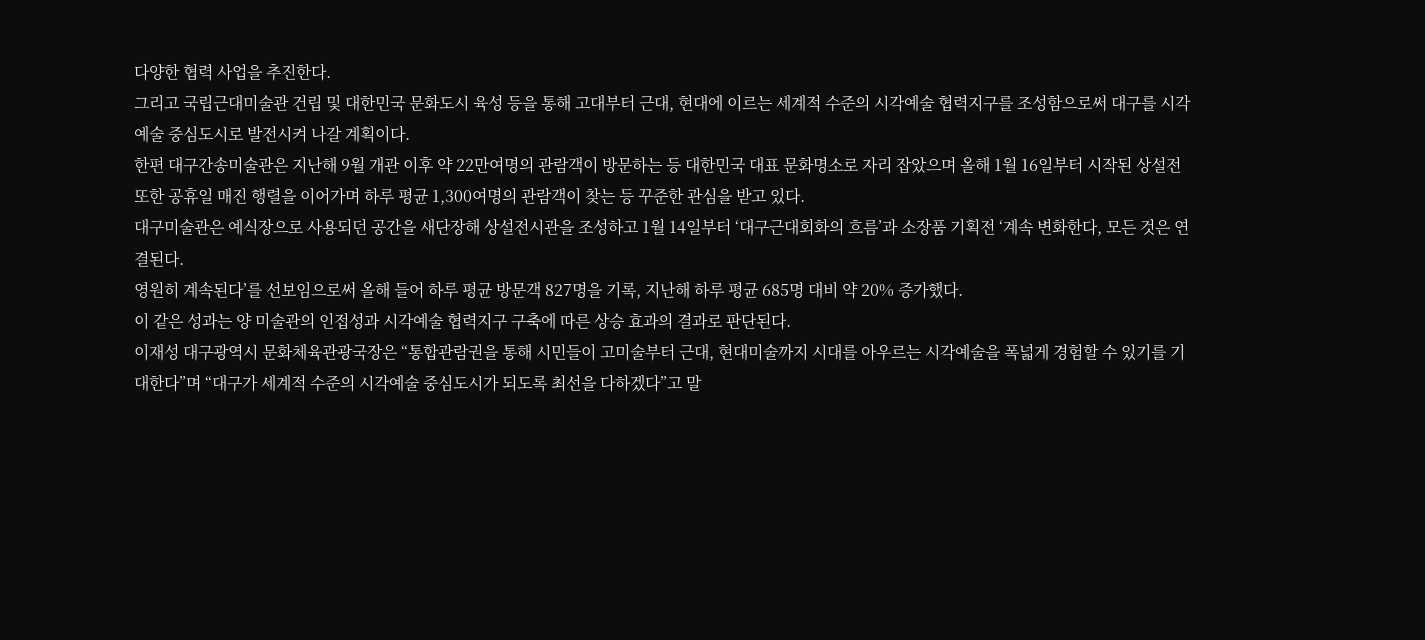다양한 협력 사업을 추진한다.
그리고 국립근대미술관 건립 및 대한민국 문화도시 육성 등을 통해 고대부터 근대, 현대에 이르는 세계적 수준의 시각예술 협력지구를 조성함으로써 대구를 시각예술 중심도시로 발전시켜 나갈 계획이다.
한편 대구간송미술관은 지난해 9월 개관 이후 약 22만여명의 관람객이 방문하는 등 대한민국 대표 문화명소로 자리 잡았으며 올해 1월 16일부터 시작된 상설전 또한 공휴일 매진 행렬을 이어가며 하루 평균 1,300여명의 관람객이 찾는 등 꾸준한 관심을 받고 있다.
대구미술관은 예식장으로 사용되던 공간을 새단장해 상설전시관을 조성하고 1월 14일부터 ‘대구근대회화의 흐름’과 소장품 기획전 ‘계속 변화한다, 모든 것은 연결된다.
영원히 계속된다’를 선보임으로써 올해 들어 하루 평균 방문객 827명을 기록, 지난해 하루 평균 685명 대비 약 20% 증가했다.
이 같은 성과는 양 미술관의 인접성과 시각예술 협력지구 구축에 따른 상승 효과의 결과로 판단된다.
이재성 대구광역시 문화체육관광국장은 “통합관람권을 통해 시민들이 고미술부터 근대, 현대미술까지 시대를 아우르는 시각예술을 폭넓게 경험할 수 있기를 기대한다”며 “대구가 세계적 수준의 시각예술 중심도시가 되도록 최선을 다하겠다”고 말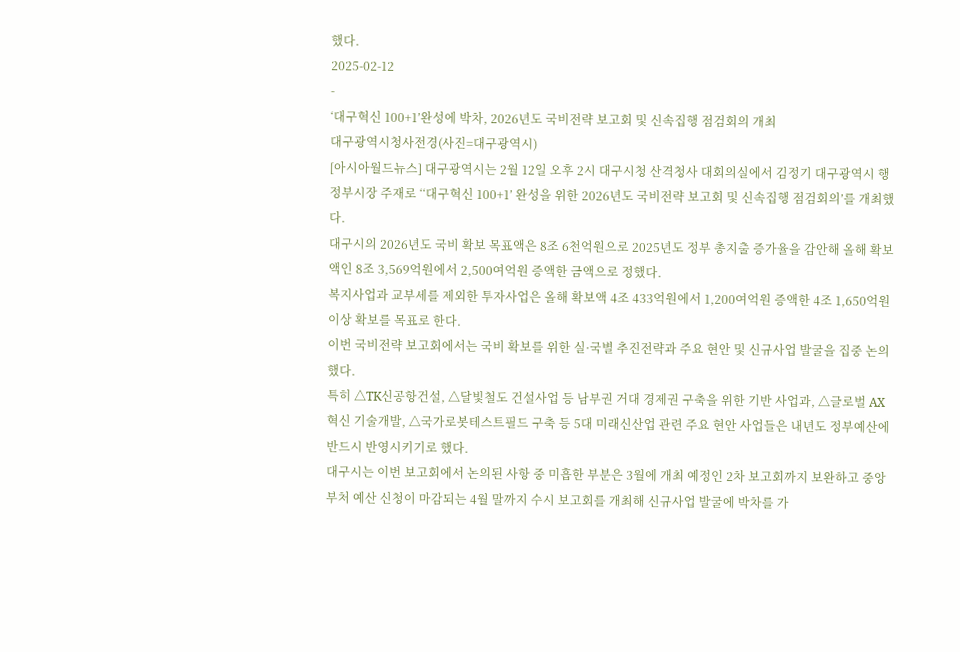했다.
2025-02-12
-
‘대구혁신 100+1’완성에 박차, 2026년도 국비전략 보고회 및 신속집행 점검회의 개최
대구광역시청사전경(사진=대구광역시)
[아시아월드뉴스] 대구광역시는 2월 12일 오후 2시 대구시청 산격청사 대회의실에서 김정기 대구광역시 행정부시장 주재로 ‘‘대구혁신 100+1’ 완성을 위한 2026년도 국비전략 보고회 및 신속집행 점검회의’를 개최했다.
대구시의 2026년도 국비 확보 목표액은 8조 6천억원으로 2025년도 정부 총지출 증가율을 감안해 올해 확보액인 8조 3,569억원에서 2,500여억원 증액한 금액으로 정했다.
복지사업과 교부세를 제외한 투자사업은 올해 확보액 4조 433억원에서 1,200여억원 증액한 4조 1,650억원 이상 확보를 목표로 한다.
이번 국비전략 보고회에서는 국비 확보를 위한 실·국별 추진전략과 주요 현안 및 신규사업 발굴을 집중 논의했다.
특히 △TK신공항건설, △달빛철도 건설사업 등 남부권 거대 경제권 구축을 위한 기반 사업과, △글로벌 AX 혁신 기술개발, △국가로봇테스트필드 구축 등 5대 미래신산업 관련 주요 현안 사업들은 내년도 정부예산에 반드시 반영시키기로 했다.
대구시는 이번 보고회에서 논의된 사항 중 미흡한 부분은 3월에 개최 예정인 2차 보고회까지 보완하고 중앙부처 예산 신청이 마감되는 4월 말까지 수시 보고회를 개최해 신규사업 발굴에 박차를 가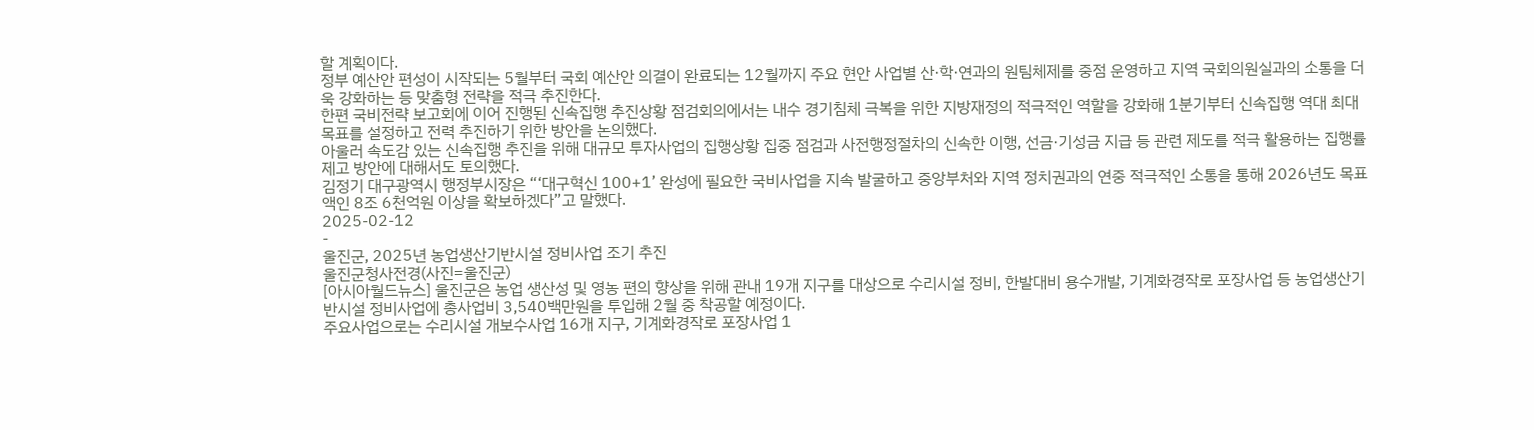할 계획이다.
정부 예산안 편성이 시작되는 5월부터 국회 예산안 의결이 완료되는 12월까지 주요 현안 사업별 산·학·연과의 원팀체제를 중점 운영하고 지역 국회의원실과의 소통을 더욱 강화하는 등 맞춤형 전략을 적극 추진한다.
한편 국비전략 보고회에 이어 진행된 신속집행 추진상황 점검회의에서는 내수 경기침체 극복을 위한 지방재정의 적극적인 역할을 강화해 1분기부터 신속집행 역대 최대 목표를 설정하고 전력 추진하기 위한 방안을 논의했다.
아울러 속도감 있는 신속집행 추진을 위해 대규모 투자사업의 집행상황 집중 점검과 사전행정절차의 신속한 이행, 선금·기성금 지급 등 관련 제도를 적극 활용하는 집행률 제고 방안에 대해서도 토의했다.
김정기 대구광역시 행정부시장은 “‘대구혁신 100+1’ 완성에 필요한 국비사업을 지속 발굴하고 중앙부처와 지역 정치권과의 연중 적극적인 소통을 통해 2026년도 목표액인 8조 6천억원 이상을 확보하겠다”고 말했다.
2025-02-12
-
울진군, 2025년 농업생산기반시설 정비사업 조기 추진
울진군청사전경(사진=울진군)
[아시아월드뉴스] 울진군은 농업 생산성 및 영농 편의 향상을 위해 관내 19개 지구를 대상으로 수리시설 정비, 한발대비 용수개발, 기계화경작로 포장사업 등 농업생산기반시설 정비사업에 총사업비 3,540백만원을 투입해 2월 중 착공할 예정이다.
주요사업으로는 수리시설 개보수사업 16개 지구, 기계화경작로 포장사업 1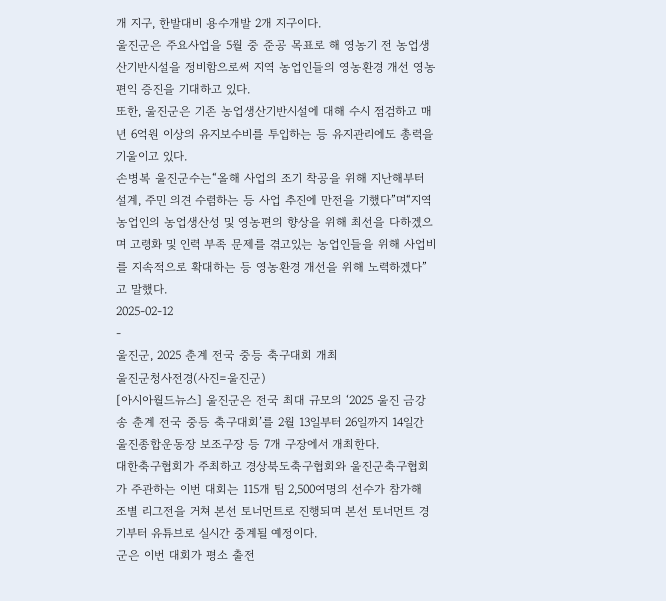개 지구, 한발대비 용수개발 2개 지구이다.
울진군은 주요사업을 5월 중 준공 목표로 해 영농기 전 농업생산기반시설을 정비함으로써 지역 농업인들의 영농환경 개선 영농편익 증진을 기대하고 있다.
또한, 울진군은 기존 농업생산기반시설에 대해 수시 점검하고 매년 6억원 이상의 유지보수비를 투입하는 등 유지관리에도 총력을 기울이고 있다.
손병복 울진군수는“올해 사업의 조기 착공을 위해 지난해부터 설계, 주민 의견 수렴하는 등 사업 추진에 만전을 기했다”며“지역 농업인의 농업생산성 및 영농편의 향상을 위해 최선을 다하겠으며 고령화 및 인력 부족 문제를 겪고있는 농업인들을 위해 사업비를 지속적으로 확대하는 등 영농환경 개선을 위해 노력하겠다”고 말했다.
2025-02-12
-
울진군, 2025 춘계 전국 중등 축구대회 개최
울진군청사전경(사진=울진군)
[아시아월드뉴스] 울진군은 전국 최대 규모의 ‘2025 울진 금강송 춘계 전국 중등 축구대회’를 2월 13일부터 26일까지 14일간 울진종합운동장 보조구장 등 7개 구장에서 개최한다.
대한축구협회가 주최하고 경상북도축구협회와 울진군축구협회가 주관하는 이번 대회는 115개 팀 2,500여명의 선수가 참가해 조별 리그전을 거쳐 본선 토너먼트로 진행되며 본선 토너먼트 경기부터 유튜브로 실시간 중계될 예정이다.
군은 이번 대회가 평소 출전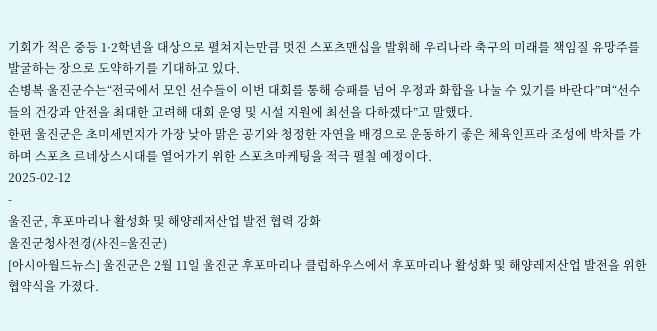기회가 적은 중등 1·2학년을 대상으로 펼쳐지는만큼 멋진 스포츠맨십을 발휘해 우리나라 축구의 미래를 책임질 유망주를 발굴하는 장으로 도약하기를 기대하고 있다.
손병복 울진군수는“전국에서 모인 선수들이 이번 대회를 통해 승패를 넘어 우정과 화합을 나눌 수 있기를 바란다”며“선수들의 건강과 안전을 최대한 고려해 대회 운영 및 시설 지원에 최선을 다하겠다”고 말했다.
한편 울진군은 초미세먼지가 가장 낮아 맑은 공기와 청정한 자연을 배경으로 운동하기 좋은 체육인프라 조성에 박차를 가하며 스포츠 르네상스시대를 열어가기 위한 스포츠마케팅을 적극 펼칠 예정이다.
2025-02-12
-
울진군, 후포마리나 활성화 및 해양레저산업 발전 협력 강화
울진군청사전경(사진=울진군)
[아시아월드뉴스] 울진군은 2월 11일 울진군 후포마리나 클럽하우스에서 후포마리나 활성화 및 해양레저산업 발전을 위한 협약식을 가졌다.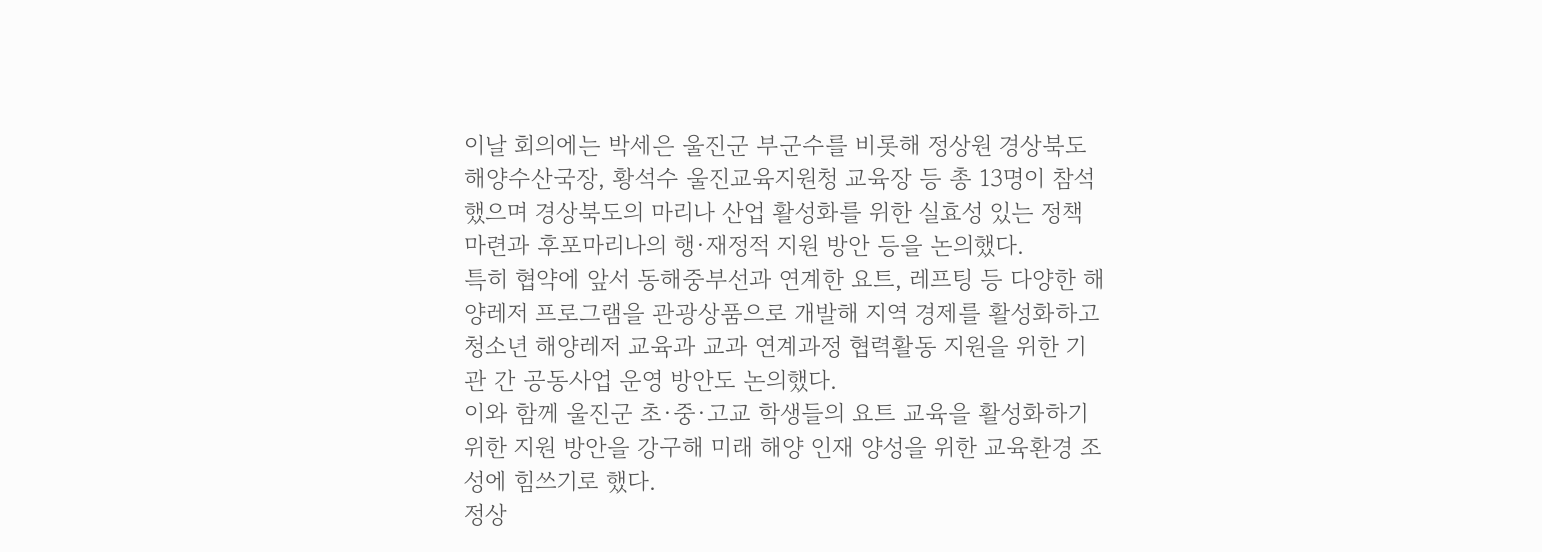이날 회의에는 박세은 울진군 부군수를 비롯해 정상원 경상북도 해양수산국장, 황석수 울진교육지원청 교육장 등 총 13명이 참석했으며 경상북도의 마리나 산업 활성화를 위한 실효성 있는 정책 마련과 후포마리나의 행·재정적 지원 방안 등을 논의했다.
특히 협약에 앞서 동해중부선과 연계한 요트, 레프팅 등 다양한 해양레저 프로그램을 관광상품으로 개발해 지역 경제를 활성화하고 청소년 해양레저 교육과 교과 연계과정 협력활동 지원을 위한 기관 간 공동사업 운영 방안도 논의했다.
이와 함께 울진군 초·중·고교 학생들의 요트 교육을 활성화하기 위한 지원 방안을 강구해 미래 해양 인재 양성을 위한 교육환경 조성에 힘쓰기로 했다.
정상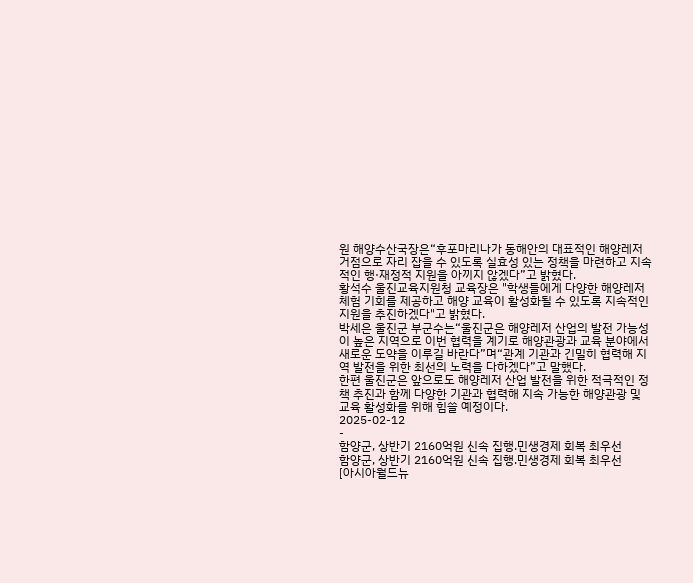원 해양수산국장은“후포마리나가 동해안의 대표적인 해양레저 거점으로 자리 잡을 수 있도록 실효성 있는 정책을 마련하고 지속적인 행·재정적 지원을 아끼지 않겠다”고 밝혔다.
황석수 울진교육지원청 교육장은 "학생들에게 다양한 해양레저 체험 기회를 제공하고 해양 교육이 활성화될 수 있도록 지속적인 지원을 추진하겠다"고 밝혔다.
박세은 울진군 부군수는“울진군은 해양레저 산업의 발전 가능성이 높은 지역으로 이번 협력을 계기로 해양관광과 교육 분야에서 새로운 도약을 이루길 바란다”며“관계 기관과 긴밀히 협력해 지역 발전을 위한 최선의 노력을 다하겠다”고 말했다.
한편 울진군은 앞으로도 해양레저 산업 발전을 위한 적극적인 정책 추진과 함께 다양한 기관과 협력해 지속 가능한 해양관광 및 교육 활성화를 위해 힘쓸 예정이다.
2025-02-12
-
함양군, 상반기 2160억원 신속 집행.민생경제 회복 최우선
함양군, 상반기 2160억원 신속 집행.민생경제 회복 최우선
[아시아월드뉴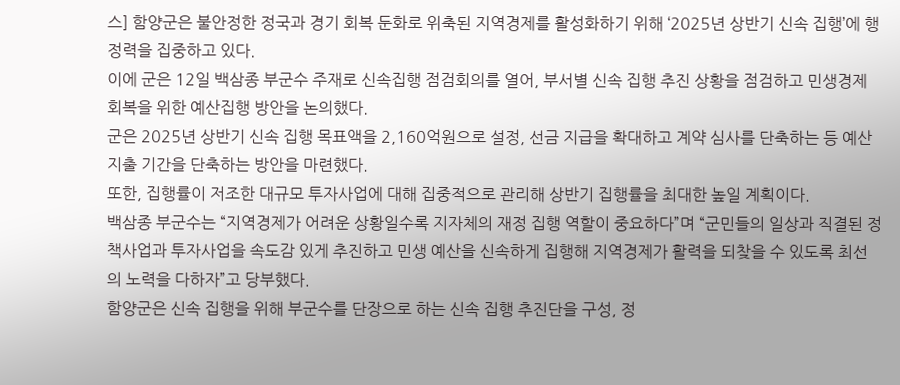스] 함양군은 불안정한 정국과 경기 회복 둔화로 위축된 지역경제를 활성화하기 위해 ‘2025년 상반기 신속 집행’에 행정력을 집중하고 있다.
이에 군은 12일 백삼종 부군수 주재로 신속집행 점검회의를 열어, 부서별 신속 집행 추진 상황을 점검하고 민생경제 회복을 위한 예산집행 방안을 논의했다.
군은 2025년 상반기 신속 집행 목표액을 2,160억원으로 설정, 선금 지급을 확대하고 계약 심사를 단축하는 등 예산 지출 기간을 단축하는 방안을 마련했다.
또한, 집행률이 저조한 대규모 투자사업에 대해 집중적으로 관리해 상반기 집행률을 최대한 높일 계획이다.
백삼종 부군수는 “지역경제가 어려운 상황일수록 지자체의 재정 집행 역할이 중요하다”며 “군민들의 일상과 직결된 정책사업과 투자사업을 속도감 있게 추진하고 민생 예산을 신속하게 집행해 지역경제가 활력을 되찾을 수 있도록 최선의 노력을 다하자”고 당부했다.
함양군은 신속 집행을 위해 부군수를 단장으로 하는 신속 집행 추진단을 구성, 정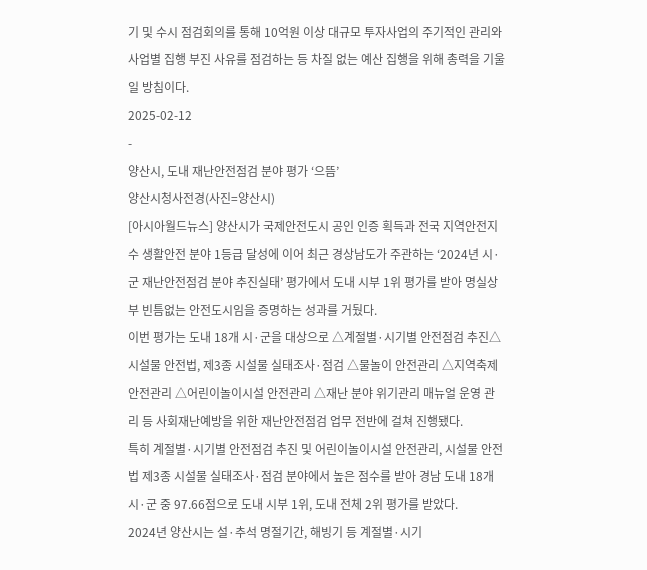기 및 수시 점검회의를 통해 10억원 이상 대규모 투자사업의 주기적인 관리와 사업별 집행 부진 사유를 점검하는 등 차질 없는 예산 집행을 위해 총력을 기울일 방침이다.
2025-02-12
-
양산시, 도내 재난안전점검 분야 평가 ‘으뜸’
양산시청사전경(사진=양산시)
[아시아월드뉴스] 양산시가 국제안전도시 공인 인증 획득과 전국 지역안전지수 생활안전 분야 1등급 달성에 이어 최근 경상남도가 주관하는 ‘2024년 시·군 재난안전점검 분야 추진실태’ 평가에서 도내 시부 1위 평가를 받아 명실상부 빈틈없는 안전도시임을 증명하는 성과를 거뒀다.
이번 평가는 도내 18개 시·군을 대상으로 △계절별·시기별 안전점검 추진△시설물 안전법, 제3종 시설물 실태조사·점검 △물놀이 안전관리 △지역축제 안전관리 △어린이놀이시설 안전관리 △재난 분야 위기관리 매뉴얼 운영 관리 등 사회재난예방을 위한 재난안전점검 업무 전반에 걸쳐 진행됐다.
특히 계절별·시기별 안전점검 추진 및 어린이놀이시설 안전관리, 시설물 안전법 제3종 시설물 실태조사·점검 분야에서 높은 점수를 받아 경남 도내 18개 시·군 중 97.66점으로 도내 시부 1위, 도내 전체 2위 평가를 받았다.
2024년 양산시는 설·추석 명절기간, 해빙기 등 계절별·시기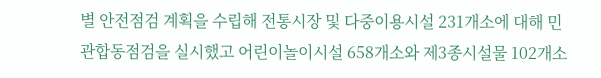별 안전점검 계획을 수립해 전통시장 및 다중이용시설 231개소에 대해 민관합동점검을 실시했고 어린이놀이시설 658개소와 제3종시설물 102개소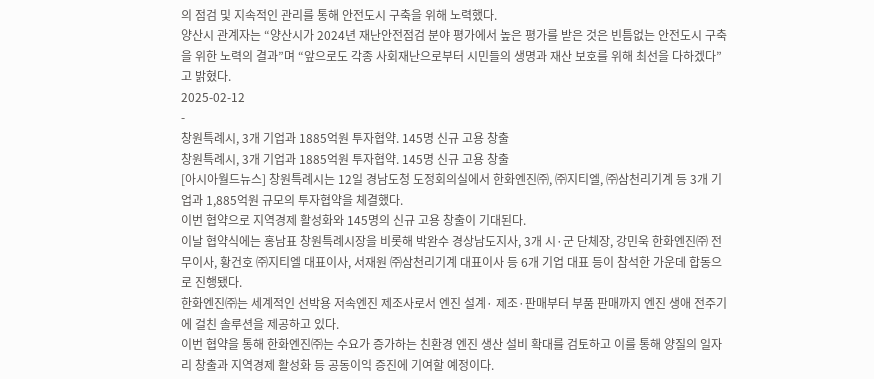의 점검 및 지속적인 관리를 통해 안전도시 구축을 위해 노력했다.
양산시 관계자는 “양산시가 2024년 재난안전점검 분야 평가에서 높은 평가를 받은 것은 빈틈없는 안전도시 구축을 위한 노력의 결과”며 “앞으로도 각종 사회재난으로부터 시민들의 생명과 재산 보호를 위해 최선을 다하겠다”고 밝혔다.
2025-02-12
-
창원특례시, 3개 기업과 1885억원 투자협약. 145명 신규 고용 창출
창원특례시, 3개 기업과 1885억원 투자협약. 145명 신규 고용 창출
[아시아월드뉴스] 창원특례시는 12일 경남도청 도정회의실에서 한화엔진㈜, ㈜지티엘, ㈜삼천리기계 등 3개 기업과 1,885억원 규모의 투자협약을 체결했다.
이번 협약으로 지역경제 활성화와 145명의 신규 고용 창출이 기대된다.
이날 협약식에는 홍남표 창원특례시장을 비롯해 박완수 경상남도지사, 3개 시·군 단체장, 강민욱 한화엔진㈜ 전무이사, 황건호 ㈜지티엘 대표이사, 서재원 ㈜삼천리기계 대표이사 등 6개 기업 대표 등이 참석한 가운데 합동으로 진행됐다.
한화엔진㈜는 세계적인 선박용 저속엔진 제조사로서 엔진 설계· 제조·판매부터 부품 판매까지 엔진 생애 전주기에 걸친 솔루션을 제공하고 있다.
이번 협약을 통해 한화엔진㈜는 수요가 증가하는 친환경 엔진 생산 설비 확대를 검토하고 이를 통해 양질의 일자리 창출과 지역경제 활성화 등 공동이익 증진에 기여할 예정이다.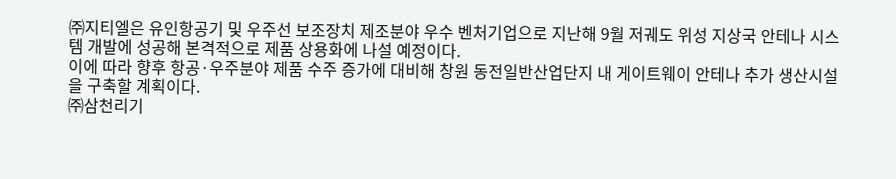㈜지티엘은 유인항공기 및 우주선 보조장치 제조분야 우수 벤처기업으로 지난해 9월 저궤도 위성 지상국 안테나 시스템 개발에 성공해 본격적으로 제품 상용화에 나설 예정이다.
이에 따라 향후 항공·우주분야 제품 수주 증가에 대비해 창원 동전일반산업단지 내 게이트웨이 안테나 추가 생산시설을 구축할 계획이다.
㈜삼천리기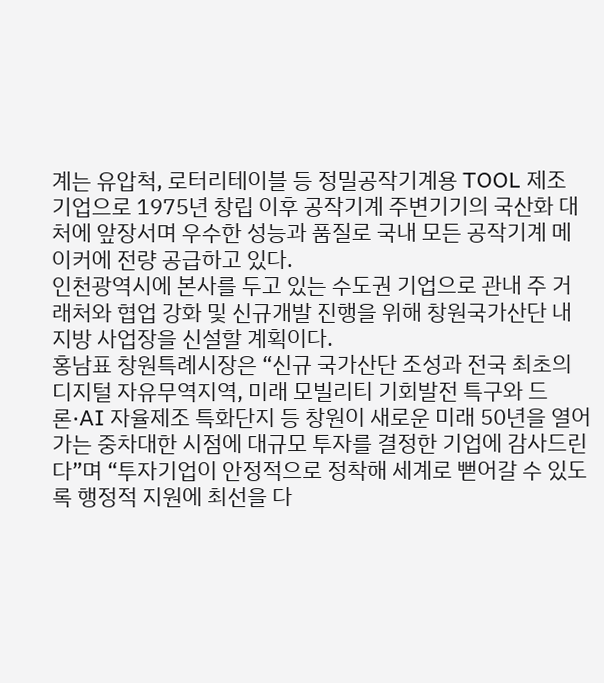계는 유압척, 로터리테이블 등 정밀공작기계용 TOOL 제조 기업으로 1975년 창립 이후 공작기계 주변기기의 국산화 대처에 앞장서며 우수한 성능과 품질로 국내 모든 공작기계 메이커에 전량 공급하고 있다.
인천광역시에 본사를 두고 있는 수도권 기업으로 관내 주 거래처와 협업 강화 및 신규개발 진행을 위해 창원국가산단 내 지방 사업장을 신설할 계획이다.
홍남표 창원특례시장은 “신규 국가산단 조성과 전국 최초의 디지털 자유무역지역, 미래 모빌리티 기회발전 특구와 드론·AI 자율제조 특화단지 등 창원이 새로운 미래 50년을 열어가는 중차대한 시점에 대규모 투자를 결정한 기업에 감사드린다”며 “투자기업이 안정적으로 정착해 세계로 뻗어갈 수 있도록 행정적 지원에 최선을 다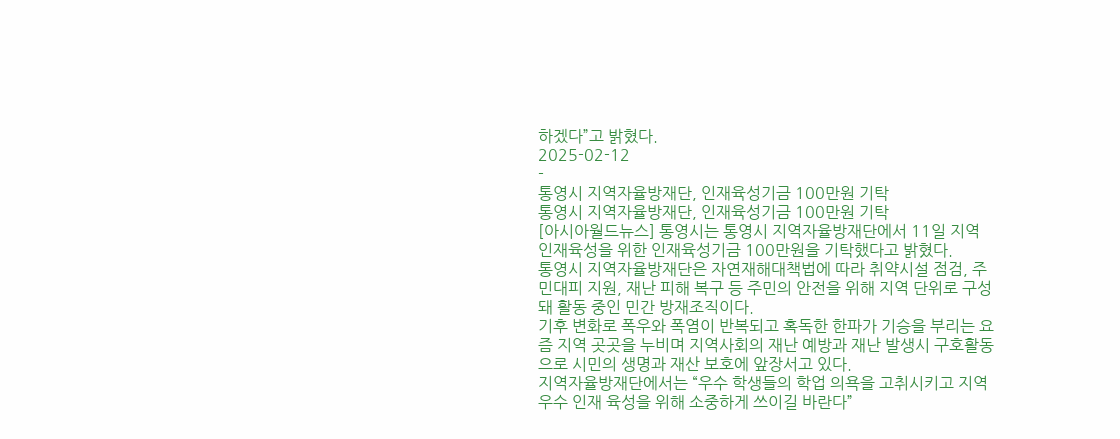하겠다”고 밝혔다.
2025-02-12
-
통영시 지역자율방재단, 인재육성기금 100만원 기탁
통영시 지역자율방재단, 인재육성기금 100만원 기탁
[아시아월드뉴스] 통영시는 통영시 지역자율방재단에서 11일 지역 인재육성을 위한 인재육성기금 100만원을 기탁했다고 밝혔다.
통영시 지역자율방재단은 자연재해대책법에 따라 취약시설 점검, 주민대피 지원, 재난 피해 복구 등 주민의 안전을 위해 지역 단위로 구성돼 활동 중인 민간 방재조직이다.
기후 변화로 폭우와 폭염이 반복되고 혹독한 한파가 기승을 부리는 요즘 지역 곳곳을 누비며 지역사회의 재난 예방과 재난 발생시 구호활동으로 시민의 생명과 재산 보호에 앞장서고 있다.
지역자율방재단에서는 “우수 학생들의 학업 의욕을 고취시키고 지역 우수 인재 육성을 위해 소중하게 쓰이길 바란다”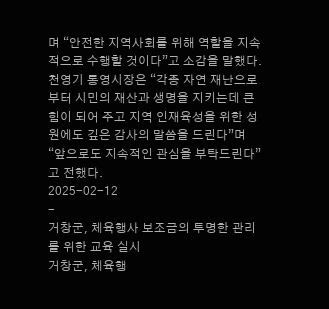며 “안전한 지역사회를 위해 역할을 지속적으로 수행할 것이다”고 소감을 말했다.
천영기 통영시장은 “각종 자연 재난으로부터 시민의 재산과 생명을 지키는데 큰 힘이 되어 주고 지역 인재육성을 위한 성원에도 깊은 감사의 말씀을 드린다”며 “앞으로도 지속적인 관심을 부탁드린다”고 전했다.
2025-02-12
-
거창군, 체육행사 보조금의 투명한 관리를 위한 교육 실시
거창군, 체육행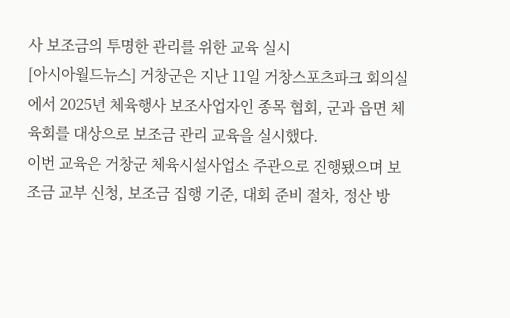사 보조금의 투명한 관리를 위한 교육 실시
[아시아월드뉴스] 거창군은 지난 11일 거창스포츠파크 회의실에서 2025년 체육행사 보조사업자인 종목 협회, 군과 읍면 체육회를 대상으로 보조금 관리 교육을 실시했다.
이번 교육은 거창군 체육시설사업소 주관으로 진행됐으며 보조금 교부 신청, 보조금 집행 기준, 대회 준비 절차, 정산 방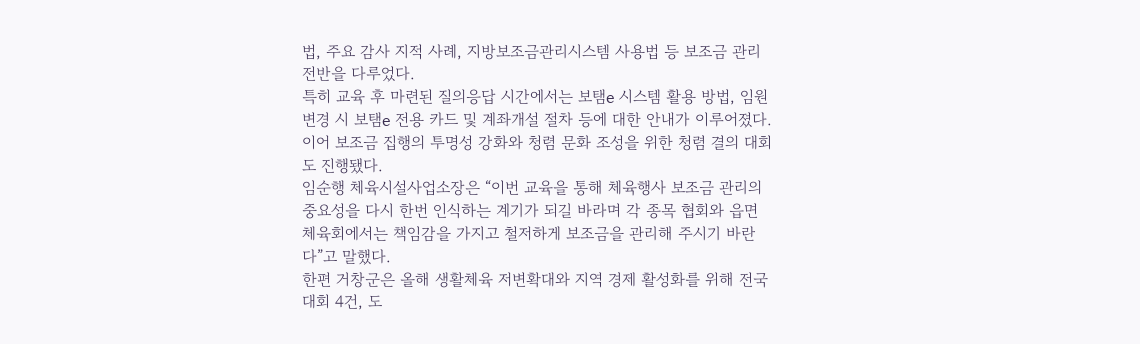법, 주요 감사 지적 사례, 지방보조금관리시스템 사용법 등 보조금 관리 전반을 다루었다.
특히 교육 후 마련된 질의응답 시간에서는 보탬e 시스템 활용 방법, 임원 변경 시 보탬e 전용 카드 및 계좌개설 절차 등에 대한 안내가 이루어졌다.
이어 보조금 집행의 투명성 강화와 청렴 문화 조성을 위한 청렴 결의 대회도 진행됐다.
임순행 체육시설사업소장은 “이번 교육을 통해 체육행사 보조금 관리의 중요성을 다시 한번 인식하는 계기가 되길 바라며 각 종목 협회와 읍면 체육회에서는 책임감을 가지고 철저하게 보조금을 관리해 주시기 바란다”고 말했다.
한편 거창군은 올해 생활체육 저변확대와 지역 경제 활성화를 위해 전국 대회 4건, 도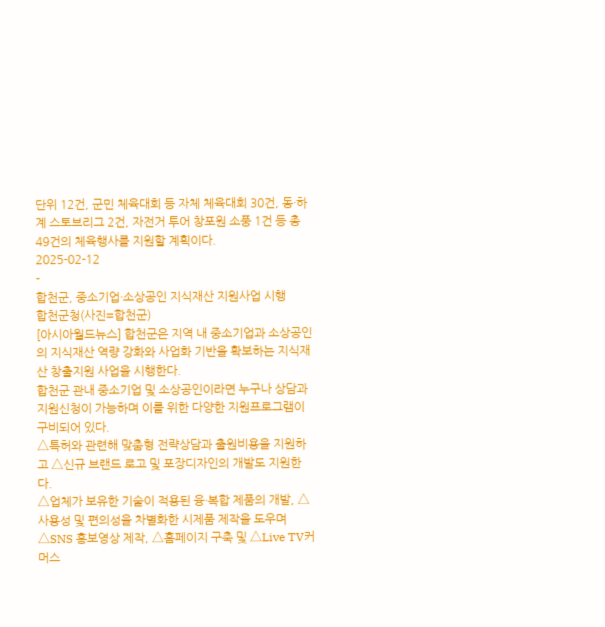단위 12건, 군민 체육대회 등 자체 체육대회 30건, 동·하계 스토브리그 2건, 자전거 투어 창포원 소풍 1건 등 총 49건의 체육행사를 지원할 계획이다.
2025-02-12
-
합천군, 중소기업·소상공인 지식재산 지원사업 시행
합천군청(사진=합천군)
[아시아월드뉴스] 합천군은 지역 내 중소기업과 소상공인의 지식재산 역량 강화와 사업화 기반을 확보하는 지식재산 창출지원 사업을 시행한다.
합천군 관내 중소기업 및 소상공인이라면 누구나 상담과 지원신청이 가능하며 이를 위한 다양한 지원프로그램이 구비되어 있다.
△특허와 관련해 맞춤형 전략상담과 출원비용을 지원하고 △신규 브랜드 로고 및 포장디자인의 개발도 지원한다.
△업체가 보유한 기술이 적용된 융·복합 제품의 개발, △사용성 및 편의성을 차별화한 시제품 제작을 도우며 △SNS 홍보영상 제작, △홈페이지 구축 및 △Live TV커머스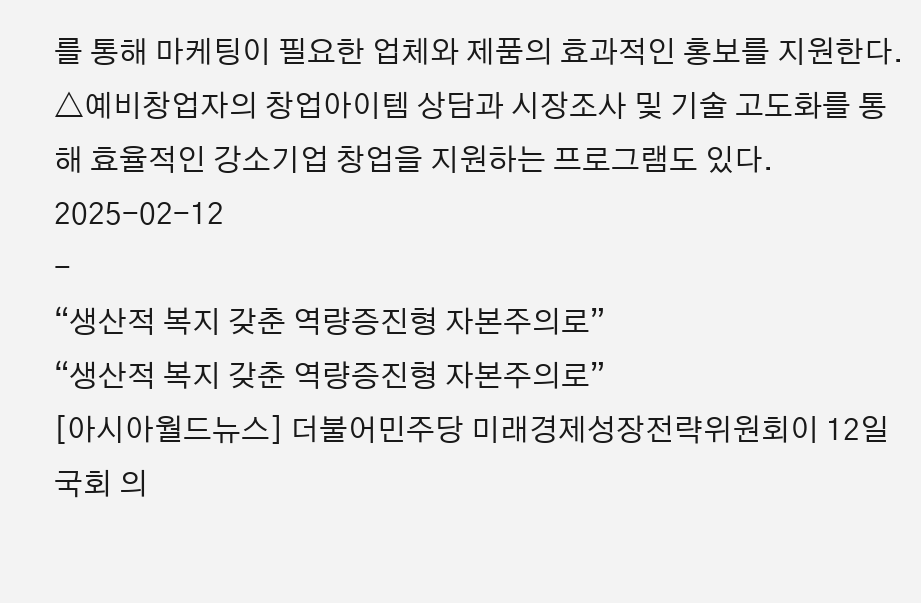를 통해 마케팅이 필요한 업체와 제품의 효과적인 홍보를 지원한다.
△예비창업자의 창업아이템 상담과 시장조사 및 기술 고도화를 통해 효율적인 강소기업 창업을 지원하는 프로그램도 있다.
2025-02-12
-
“생산적 복지 갖춘 역량증진형 자본주의로”
“생산적 복지 갖춘 역량증진형 자본주의로”
[아시아월드뉴스] 더불어민주당 미래경제성장전략위원회이 12일 국회 의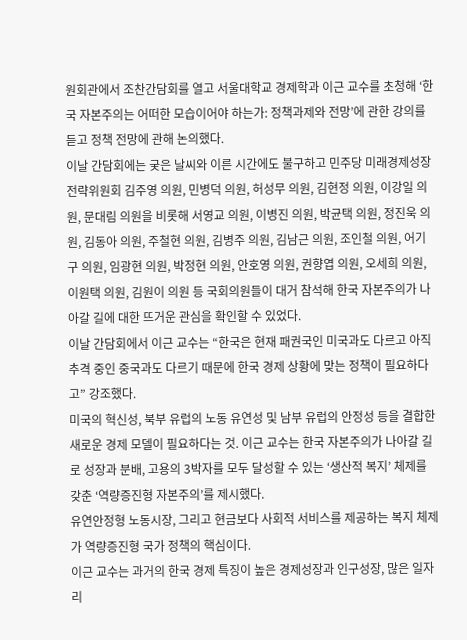원회관에서 조찬간담회를 열고 서울대학교 경제학과 이근 교수를 초청해 ‘한국 자본주의는 어떠한 모습이어야 하는가: 정책과제와 전망’에 관한 강의를 듣고 정책 전망에 관해 논의했다.
이날 간담회에는 궂은 날씨와 이른 시간에도 불구하고 민주당 미래경제성장전략위원회 김주영 의원, 민병덕 의원, 허성무 의원, 김현정 의원, 이강일 의원, 문대림 의원을 비롯해 서영교 의원, 이병진 의원, 박균택 의원, 정진욱 의원, 김동아 의원, 주철현 의원, 김병주 의원, 김남근 의원, 조인철 의원, 어기구 의원, 임광현 의원, 박정현 의원, 안호영 의원, 권향엽 의원, 오세희 의원, 이원택 의원, 김원이 의원 등 국회의원들이 대거 참석해 한국 자본주의가 나아갈 길에 대한 뜨거운 관심을 확인할 수 있었다.
이날 간담회에서 이근 교수는 “한국은 현재 패권국인 미국과도 다르고 아직 추격 중인 중국과도 다르기 때문에 한국 경제 상황에 맞는 정책이 필요하다고” 강조했다.
미국의 혁신성, 북부 유럽의 노동 유연성 및 남부 유럽의 안정성 등을 결합한 새로운 경제 모델이 필요하다는 것. 이근 교수는 한국 자본주의가 나아갈 길로 성장과 분배, 고용의 3박자를 모두 달성할 수 있는 ‘생산적 복지’ 체제를 갖춘 ‘역량증진형 자본주의’를 제시했다.
유연안정형 노동시장, 그리고 현금보다 사회적 서비스를 제공하는 복지 체제가 역량증진형 국가 정책의 핵심이다.
이근 교수는 과거의 한국 경제 특징이 높은 경제성장과 인구성장, 많은 일자리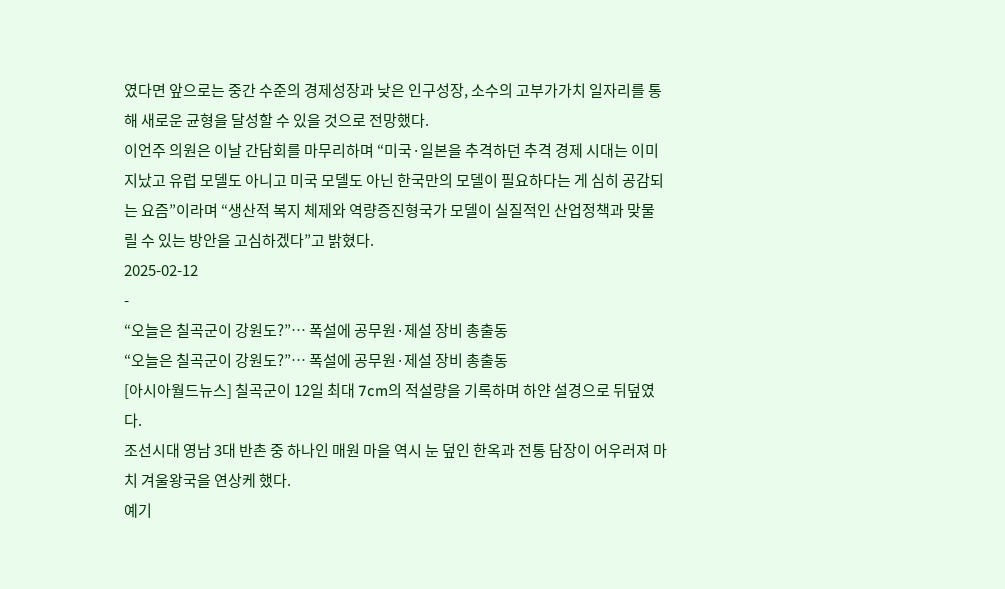였다면 앞으로는 중간 수준의 경제성장과 낮은 인구성장, 소수의 고부가가치 일자리를 통해 새로운 균형을 달성할 수 있을 것으로 전망했다.
이언주 의원은 이날 간담회를 마무리하며 “미국·일본을 추격하던 추격 경제 시대는 이미 지났고 유럽 모델도 아니고 미국 모델도 아닌 한국만의 모델이 필요하다는 게 심히 공감되는 요즘”이라며 “생산적 복지 체제와 역량증진형국가 모델이 실질적인 산업정책과 맞물릴 수 있는 방안을 고심하겠다”고 밝혔다.
2025-02-12
-
“오늘은 칠곡군이 강원도?”… 폭설에 공무원·제설 장비 총출동
“오늘은 칠곡군이 강원도?”… 폭설에 공무원·제설 장비 총출동
[아시아월드뉴스] 칠곡군이 12일 최대 7cm의 적설량을 기록하며 하얀 설경으로 뒤덮였다.
조선시대 영남 3대 반촌 중 하나인 매원 마을 역시 눈 덮인 한옥과 전통 담장이 어우러져 마치 겨울왕국을 연상케 했다.
예기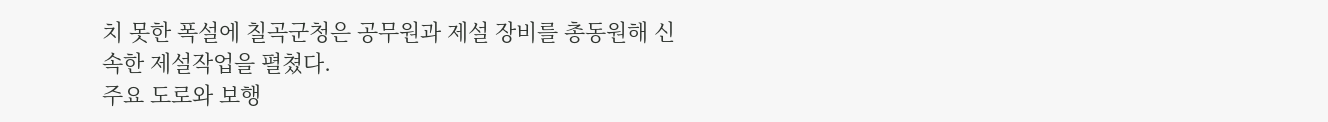치 못한 폭설에 칠곡군청은 공무원과 제설 장비를 총동원해 신속한 제설작업을 펼쳤다.
주요 도로와 보행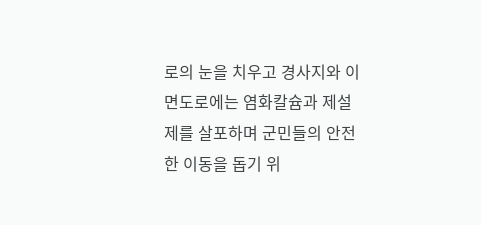로의 눈을 치우고 경사지와 이면도로에는 염화칼슘과 제설제를 살포하며 군민들의 안전한 이동을 돕기 위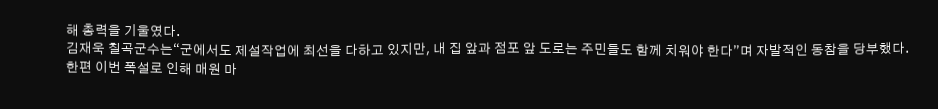해 총력을 기울였다.
김재욱 칠곡군수는“군에서도 제설작업에 최선을 다하고 있지만, 내 집 앞과 점포 앞 도로는 주민들도 함께 치워야 한다”며 자발적인 동참을 당부했다.
한편 이번 폭설로 인해 매원 마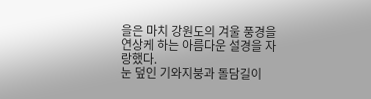을은 마치 강원도의 겨울 풍경을 연상케 하는 아름다운 설경을 자랑했다.
눈 덮인 기와지붕과 돌담길이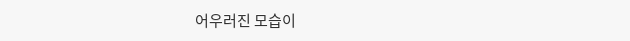어우러진 모습이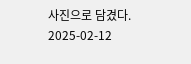사진으로 담겼다.
2025-02-12